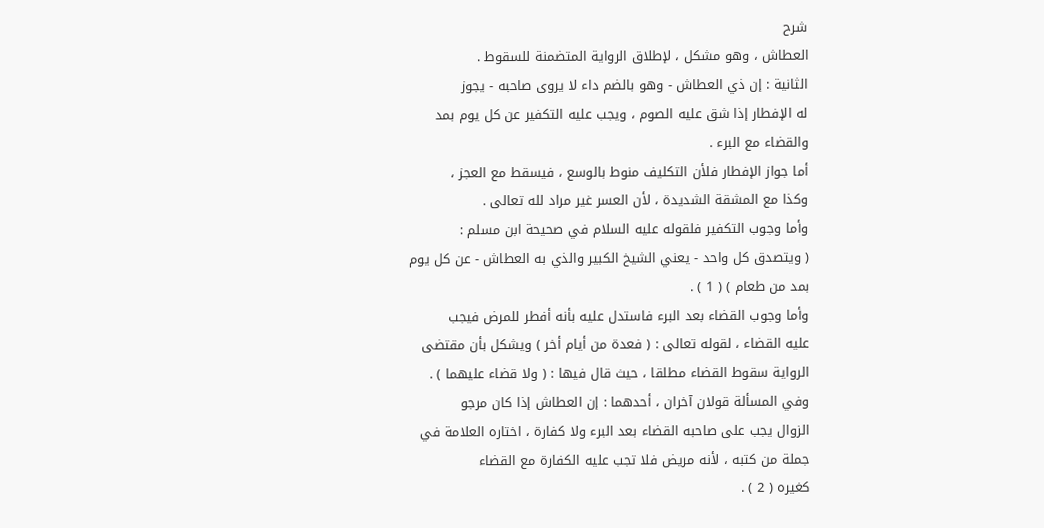شرح
العطاش ، وهو مشكل ، لإطلاق الرواية المتضمنة للسقوط .
الثانية : إن ذي العطاش - وهو بالضم داء لا يروى صاحبه - يجوز
له الإفطار إذا شق عليه الصوم ، ويجب عليه التكفير عن كل يوم بمد
والقضاء مع البرء .
أما جواز الإفطار فلأن التكليف منوط بالوسع ، فيسقط مع العجز ،
وكذا مع المشقة الشديدة ، لأن العسر غير مراد لله تعالى .
وأما وجوب التكفير فلقوله عليه السلام في صحيحة ابن مسلم :
( ويتصدق كل واحد - يعني الشيخ الكبير والذي به العطاش - عن كل يوم
بمد من طعام ) ( 1 ) .
وأما وجوب القضاء بعد البرء فاستدل عليه بأنه أفطر للمرض فيجب
عليه القضاء ، لقوله تعالى : ( فعدة من أيام أخر ) ويشكل بأن مقتضى
الرواية سقوط القضاء مطلقا ، حيث قال فيها : ( ولا قضاء عليهما ) .
وفي المسألة قولان آخران ، أحدهما : إن العطاش إذا كان مرجو
الزوال يجب على صاحبه القضاء بعد البرء ولا كفارة ، اختاره العلامة في
جملة من كتبه ، لأنه مريض فلا تجب عليه الكفارة مع القضاء
كغيره ( 2 ) .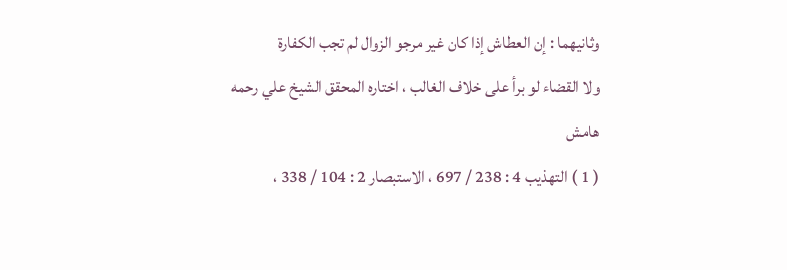وثانيهما : إن العطاش إذا كان غير مرجو الزوال لم تجب الكفارة
ولا القضاء لو برأ على خلاف الغالب ، اختاره المحقق الشيخ علي رحمه
هامش
( 1 ) التهذيب 4 : 238 / 697 ، الاستبصار 2 : 104 / 338 ،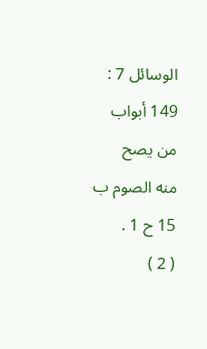الوسائل 7 : 149 أبواب من يصح
منه الصوم ب 15 ح 1 .
( 2 )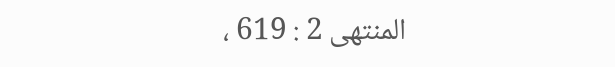المنتهى 2 : 619 ،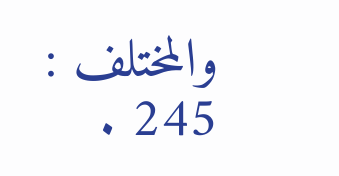والمختلف : 245 .